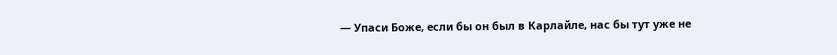— Упаси Боже, если бы он был в Карлайле, нас бы тут уже не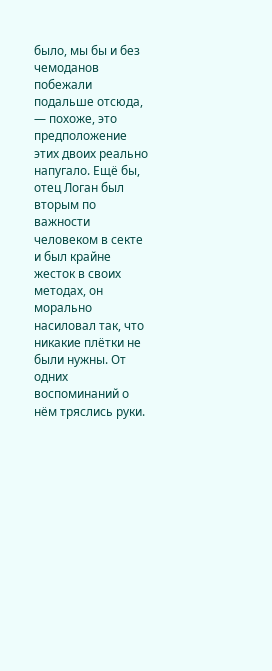было, мы бы и без чемоданов побежали подальше отсюда, — похоже, это предположение этих двоих реально напугало. Ещё бы, отец Логан был вторым по важности человеком в секте и был крайне жесток в своих методах, он морально насиловал так, что никакие плётки не были нужны. От одних воспоминаний о нём тряслись руки.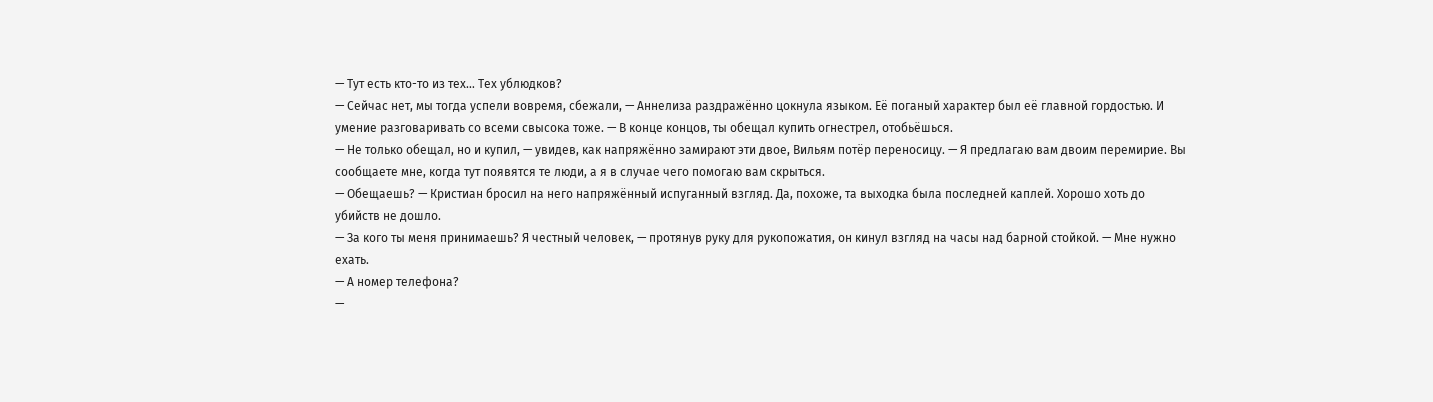— Тут есть кто-то из тех… Тех ублюдков?
— Сейчас нет, мы тогда успели вовремя, сбежали, — Аннелиза раздражённо цокнула языком. Её поганый характер был её главной гордостью. И умение разговаривать со всеми свысока тоже. — В конце концов, ты обещал купить огнестрел, отобьёшься.
— Не только обещал, но и купил, — увидев, как напряжённо замирают эти двое, Вильям потёр переносицу. — Я предлагаю вам двоим перемирие. Вы сообщаете мне, когда тут появятся те люди, а я в случае чего помогаю вам скрыться.
— Обещаешь? — Кристиан бросил на него напряжённый испуганный взгляд. Да, похоже, та выходка была последней каплей. Хорошо хоть до убийств не дошло.
— За кого ты меня принимаешь? Я честный человек, — протянув руку для рукопожатия, он кинул взгляд на часы над барной стойкой. — Мне нужно ехать.
— А номер телефона?
—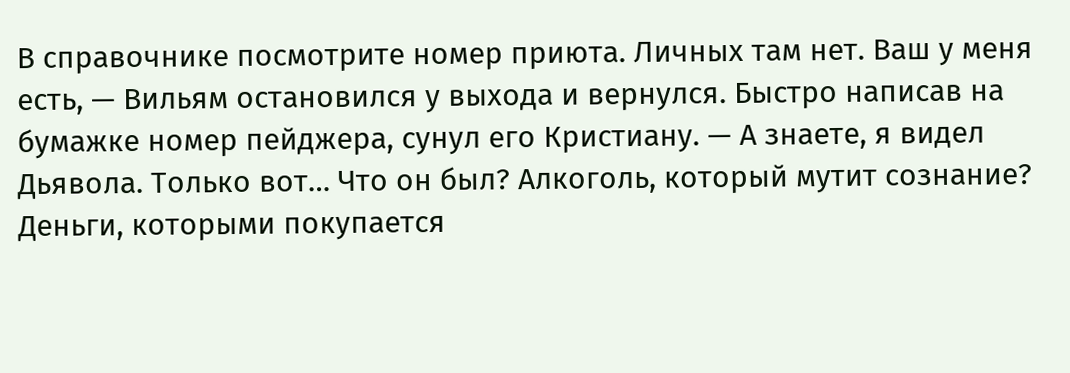В справочнике посмотрите номер приюта. Личных там нет. Ваш у меня есть, — Вильям остановился у выхода и вернулся. Быстро написав на бумажке номер пейджера, сунул его Кристиану. — А знаете, я видел Дьявола. Только вот… Что он был? Алкоголь, который мутит сознание? Деньги, которыми покупается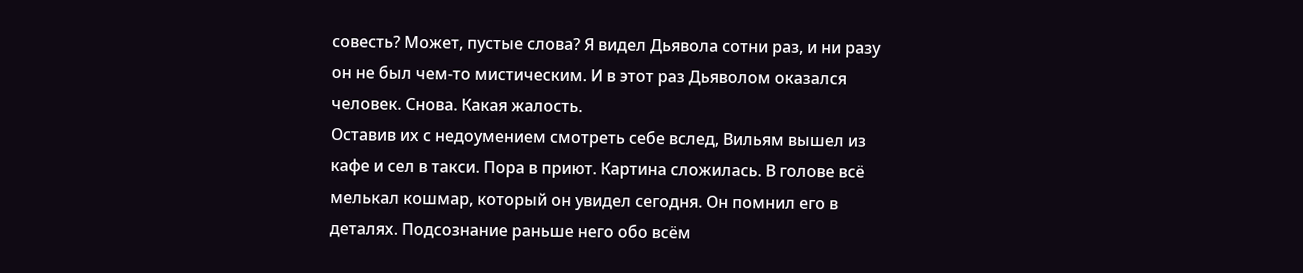совесть? Может, пустые слова? Я видел Дьявола сотни раз, и ни разу он не был чем-то мистическим. И в этот раз Дьяволом оказался человек. Снова. Какая жалость.
Оставив их с недоумением смотреть себе вслед, Вильям вышел из кафе и сел в такси. Пора в приют. Картина сложилась. В голове всё мелькал кошмар, который он увидел сегодня. Он помнил его в деталях. Подсознание раньше него обо всём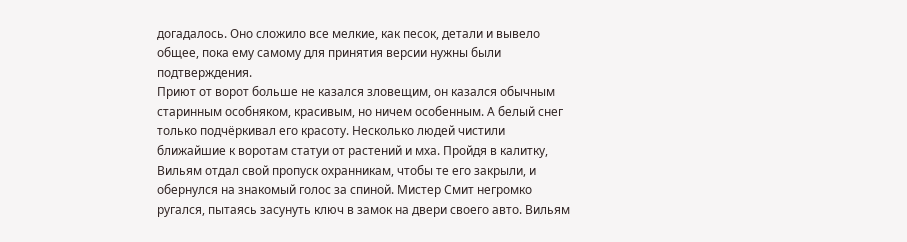догадалось. Оно сложило все мелкие, как песок, детали и вывело общее, пока ему самому для принятия версии нужны были подтверждения.
Приют от ворот больше не казался зловещим, он казался обычным старинным особняком, красивым, но ничем особенным. А белый снег только подчёркивал его красоту. Несколько людей чистили ближайшие к воротам статуи от растений и мха. Пройдя в калитку, Вильям отдал свой пропуск охранникам, чтобы те его закрыли, и обернулся на знакомый голос за спиной. Мистер Смит негромко ругался, пытаясь засунуть ключ в замок на двери своего авто. Вильям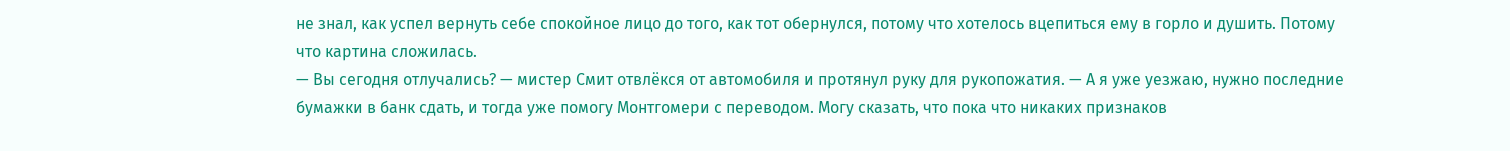не знал, как успел вернуть себе спокойное лицо до того, как тот обернулся, потому что хотелось вцепиться ему в горло и душить. Потому что картина сложилась.
— Вы сегодня отлучались? — мистер Смит отвлёкся от автомобиля и протянул руку для рукопожатия. — А я уже уезжаю, нужно последние бумажки в банк сдать, и тогда уже помогу Монтгомери с переводом. Могу сказать, что пока что никаких признаков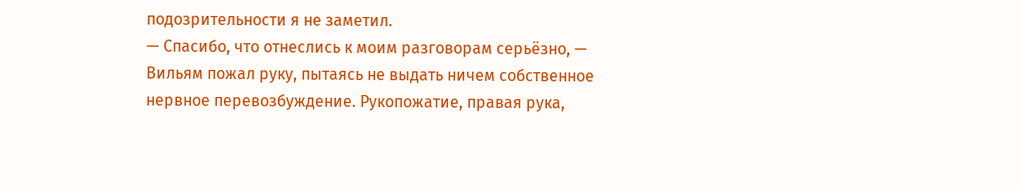подозрительности я не заметил.
— Спасибо, что отнеслись к моим разговорам серьёзно, — Вильям пожал руку, пытаясь не выдать ничем собственное нервное перевозбуждение. Рукопожатие, правая рука,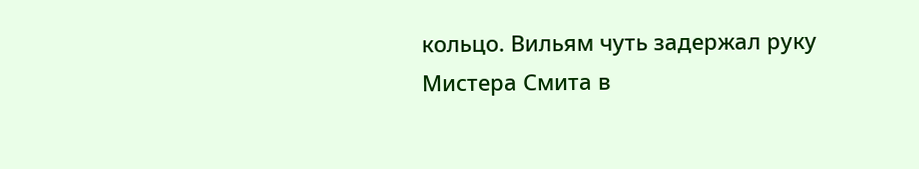кольцо. Вильям чуть задержал руку Мистера Смита в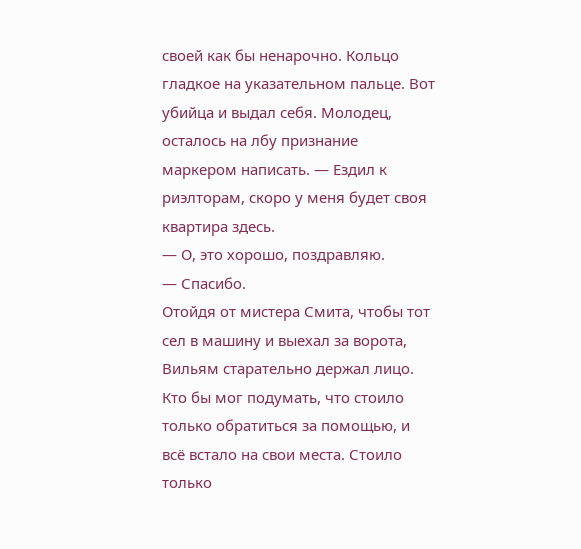своей как бы ненарочно. Кольцо гладкое на указательном пальце. Вот убийца и выдал себя. Молодец, осталось на лбу признание маркером написать. — Ездил к риэлторам, скоро у меня будет своя квартира здесь.
— О, это хорошо, поздравляю.
— Спасибо.
Отойдя от мистера Смита, чтобы тот сел в машину и выехал за ворота, Вильям старательно держал лицо. Кто бы мог подумать, что стоило только обратиться за помощью, и всё встало на свои места. Стоило только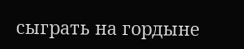сыграть на гордыне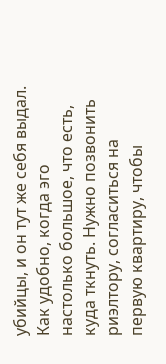убийцы, и он тут же себя выдал. Как удобно, когда эго настолько большое, что есть, куда ткнуть. Нужно позвонить риэлтору, согласиться на первую квартиру, чтобы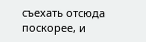съехать отсюда поскорее, и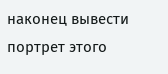наконец вывести портрет этого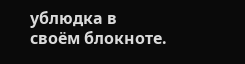ублюдка в своём блокноте.